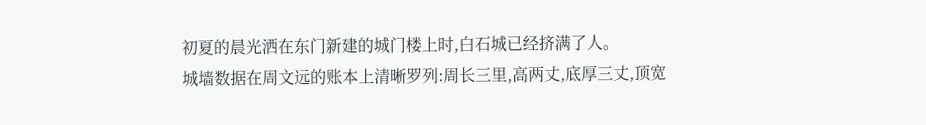初夏的晨光洒在东门新建的城门楼上时,白石城已经挤满了人。
城墙数据在周文远的账本上清晰罗列:周长三里,高两丈,底厚三丈,顶宽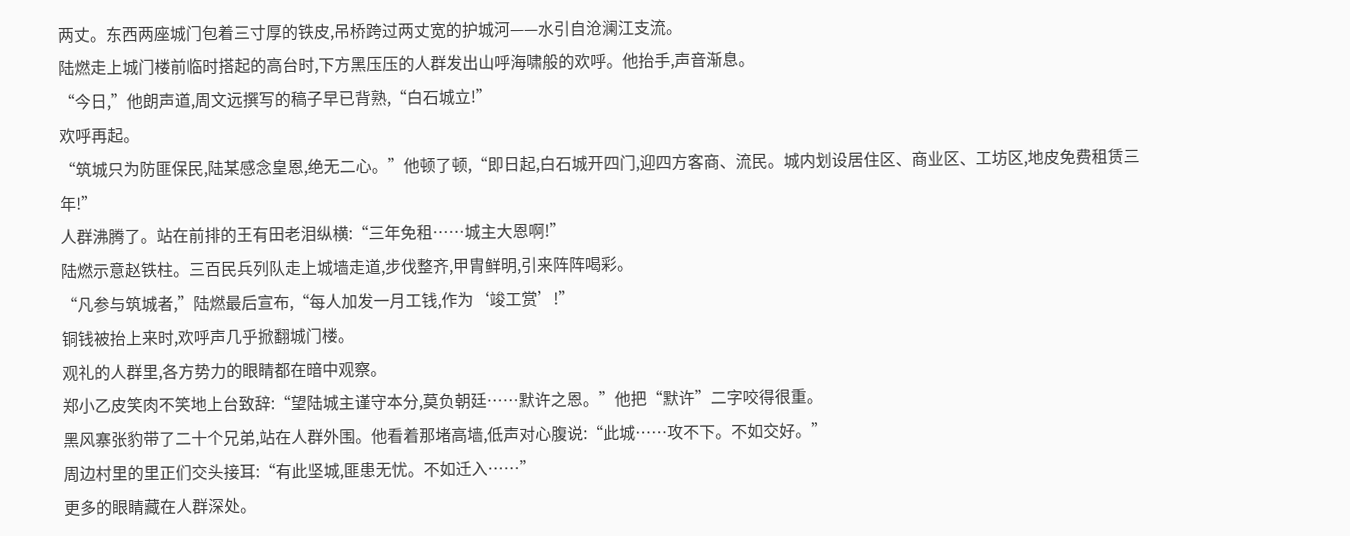两丈。东西两座城门包着三寸厚的铁皮,吊桥跨过两丈宽的护城河——水引自沧澜江支流。
陆燃走上城门楼前临时搭起的高台时,下方黑压压的人群发出山呼海啸般的欢呼。他抬手,声音渐息。
“今日,”他朗声道,周文远撰写的稿子早已背熟,“白石城立!”
欢呼再起。
“筑城只为防匪保民,陆某感念皇恩,绝无二心。”他顿了顿,“即日起,白石城开四门,迎四方客商、流民。城内划设居住区、商业区、工坊区,地皮免费租赁三年!”
人群沸腾了。站在前排的王有田老泪纵横:“三年免租……城主大恩啊!”
陆燃示意赵铁柱。三百民兵列队走上城墙走道,步伐整齐,甲胄鲜明,引来阵阵喝彩。
“凡参与筑城者,”陆燃最后宣布,“每人加发一月工钱,作为‘竣工赏’!”
铜钱被抬上来时,欢呼声几乎掀翻城门楼。
观礼的人群里,各方势力的眼睛都在暗中观察。
郑小乙皮笑肉不笑地上台致辞:“望陆城主谨守本分,莫负朝廷……默许之恩。”他把“默许”二字咬得很重。
黑风寨张豹带了二十个兄弟,站在人群外围。他看着那堵高墙,低声对心腹说:“此城……攻不下。不如交好。”
周边村里的里正们交头接耳:“有此坚城,匪患无忧。不如迁入……”
更多的眼睛藏在人群深处。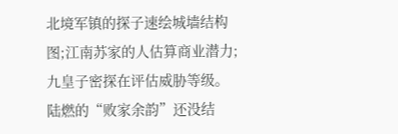北境军镇的探子速绘城墙结构图;江南苏家的人估算商业潜力;九皇子密探在评估威胁等级。
陆燃的“败家余韵”还没结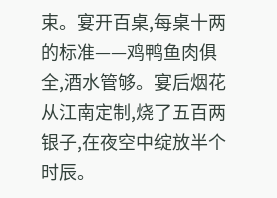束。宴开百桌,每桌十两的标准——鸡鸭鱼肉俱全,酒水管够。宴后烟花从江南定制,烧了五百两银子,在夜空中绽放半个时辰。